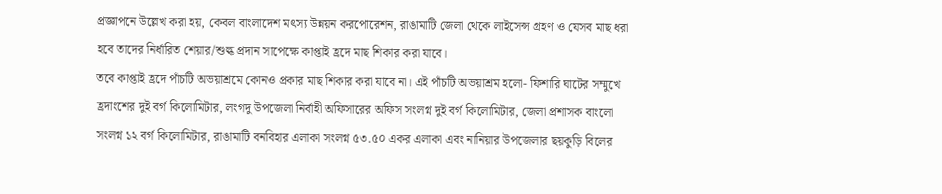প্রজ্ঞাপনে উল্লেখ করা হয়, কেবল বাংলাদেশ মৎস্য উন্নয়ন করপোরেশন, রাঙামাটি জেলা থেকে লাইসেন্স গ্রহণ ও যেসব মাছ ধরা হবে তাদের নির্ধারিত শেয়ার/শুল্ক প্রদান সাপেক্ষে কাপ্তাই হ্রদে মাছ শিকার করা যাবে।
তবে কাপ্তাই হ্রদে পাঁচটি অভয়াশ্রমে কোনও প্রকার মাছ শিকার করা যাবে না। এই পাঁচটি অভয়াশ্রম হলো- ফিশারি ঘাটের সম্মুখে হ্রদাংশের দুই বর্গ কিলোমিটার, লংগদু উপজেলা নির্বাহী অফিসারের অফিস সংলগ্ন দুই বর্গ কিলোমিটার, জেলা প্রশাসক বাংলো সংলগ্ন ১২ বর্গ কিলোমিটার, রাঙামাটি বনবিহার এলাকা সংলগ্ন ৫৩.৫০ একর এলাকা এবং নানিয়ার উপজেলার ছয়কুড়ি বিলের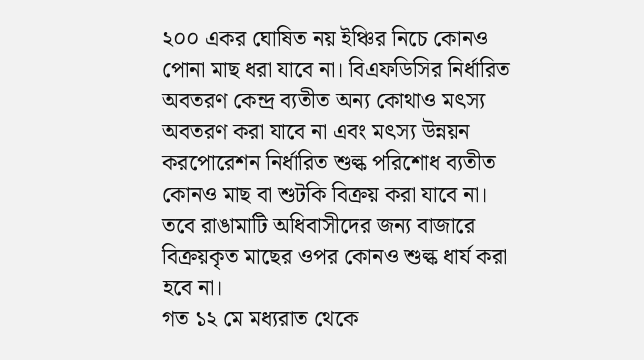২০০ একর ঘোষিত নয় ইঞ্চির নিচে কোনও পোনা মাছ ধরা যাবে না। বিএফডিসির নির্ধারিত অবতরণ কেন্দ্র ব্যতীত অন্য কোথাও মৎস্য অবতরণ করা যাবে না এবং মৎস্য উন্নয়ন করপোরেশন নির্ধারিত শুল্ক পরিশোধ ব্যতীত কোনও মাছ বা শুটকি বিক্রয় করা যাবে না। তবে রাঙামাটি অধিবাসীদের জন্য বাজারে বিক্রয়কৃত মাছের ওপর কোনও শুল্ক ধার্য করা হবে না।
গত ১২ মে মধ্যরাত থেকে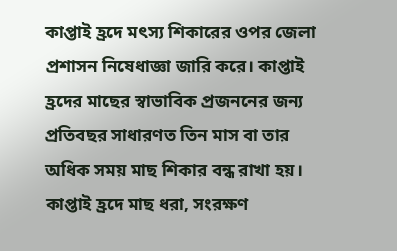কাপ্তাই হ্রদে মৎস্য শিকারের ওপর জেলা প্রশাসন নিষেধাজ্ঞা জারি করে। কাপ্তাই হ্রদের মাছের স্বাভাবিক প্রজননের জন্য প্রতিবছর সাধারণত তিন মাস বা তার অধিক সময় মাছ শিকার বন্ধ রাখা হয়।
কাপ্তাই হ্রদে মাছ ধরা, সংরক্ষণ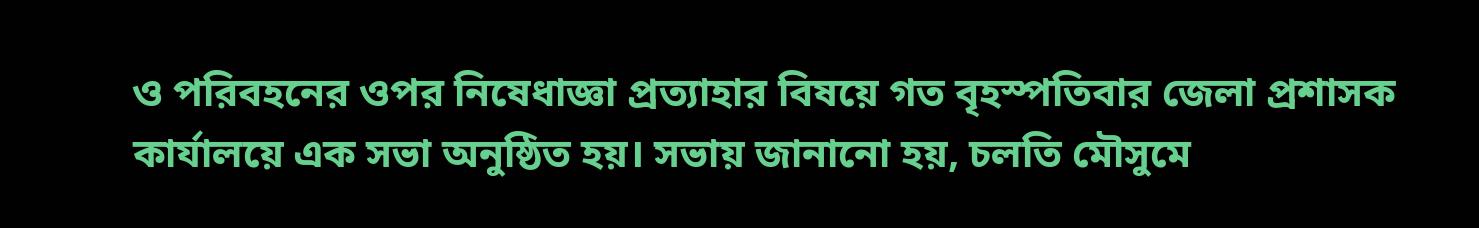ও পরিবহনের ওপর নিষেধাজ্ঞা প্রত্যাহার বিষয়ে গত বৃহস্পতিবার জেলা প্রশাসক কার্যালয়ে এক সভা অনুষ্ঠিত হয়। সভায় জানানো হয়, চলতি মৌসুমে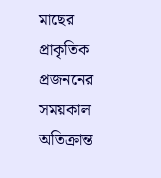মাছের প্রাকৃতিক প্রজননের সময়কাল অতিক্রান্ত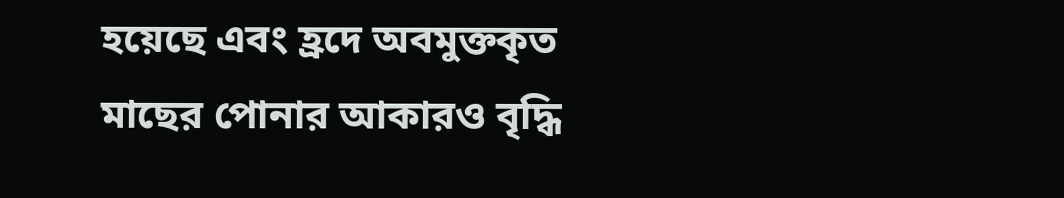হয়েছে এবং হ্রদে অবমুক্তকৃত মাছের পোনার আকারও বৃদ্ধি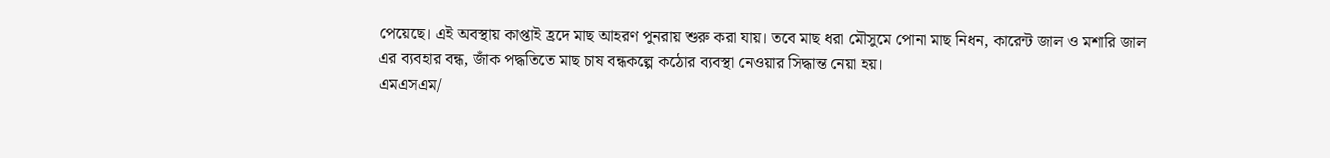পেয়েছে। এই অবস্থায় কাপ্তাই হ্রদে মাছ আহরণ পুনরায় শুরু করা যায়। তবে মাছ ধরা মৌসুমে পোনা মাছ নিধন, কারেন্ট জাল ও মশারি জাল এর ব্যবহার বন্ধ, জাঁক পদ্ধতিতে মাছ চাষ বন্ধকল্পে কঠোর ব্যবস্থা নেওয়ার সিদ্ধান্ত নেয়া হয়।
এমএসএম/